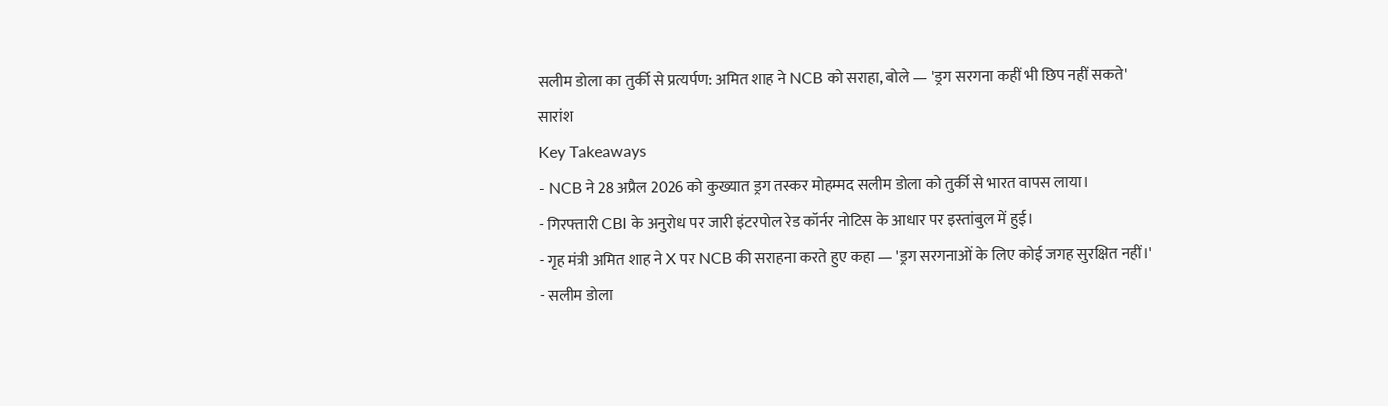सलीम डोला का तुर्की से प्रत्यर्पण: अमित शाह ने NCB को सराहा, बोले — 'ड्रग सरगना कहीं भी छिप नहीं सकते'
सारांश
Key Takeaways
- NCB ने 28 अप्रैल 2026 को कुख्यात ड्रग तस्कर मोहम्मद सलीम डोला को तुर्की से भारत वापस लाया।
- गिरफ्तारी CBI के अनुरोध पर जारी इंटरपोल रेड कॉर्नर नोटिस के आधार पर इस्तांबुल में हुई।
- गृह मंत्री अमित शाह ने X पर NCB की सराहना करते हुए कहा — 'ड्रग सरगनाओं के लिए कोई जगह सुरक्षित नहीं।'
- सलीम डोला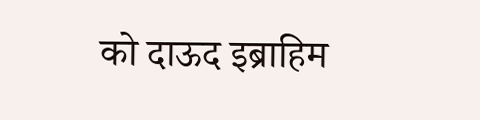को दाऊद इब्राहिम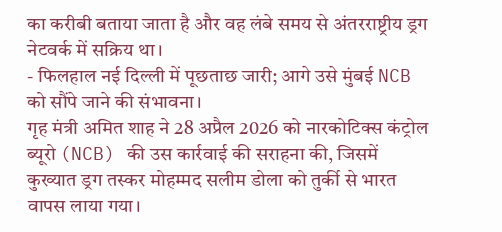का करीबी बताया जाता है और वह लंबे समय से अंतरराष्ट्रीय ड्रग नेटवर्क में सक्रिय था।
- फिलहाल नई दिल्ली में पूछताछ जारी; आगे उसे मुंबई NCB को सौंपे जाने की संभावना।
गृह मंत्री अमित शाह ने 28 अप्रैल 2026 को नारकोटिक्स कंट्रोल ब्यूरो (NCB) की उस कार्रवाई की सराहना की, जिसमें कुख्यात ड्रग तस्कर मोहम्मद सलीम डोला को तुर्की से भारत वापस लाया गया।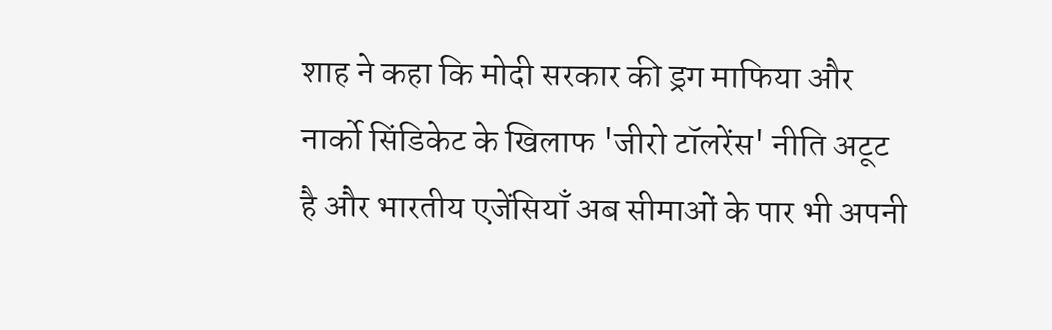शाह ने कहा कि मोदी सरकार की ड्रग माफिया और नार्को सिंडिकेट के खिलाफ 'जीरो टॉलरेंस' नीति अटूट है और भारतीय एजेंसियाँ अब सीमाओं के पार भी अपनी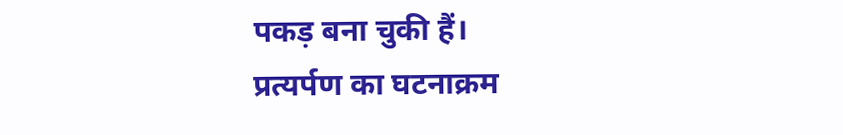पकड़ बना चुकी हैं।
प्रत्यर्पण का घटनाक्रम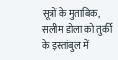सूत्रों के मुताबिक, सलीम डोला को तुर्की के इस्तांबुल में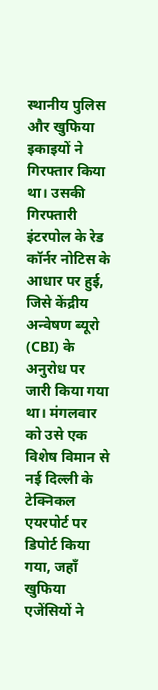स्थानीय पुलिस और खुफिया इकाइयों ने गिरफ्तार किया था। उसकी गिरफ्तारी इंटरपोल के रेड कॉर्नर नोटिस के आधार पर हुई, जिसे केंद्रीय अन्वेषण ब्यूरो (CBI) के अनुरोध पर जारी किया गया था। मंगलवार को उसे एक विशेष विमान से नई दिल्ली के टेक्निकल एयरपोर्ट पर डिपोर्ट किया गया, जहाँ खुफिया एजेंसियों ने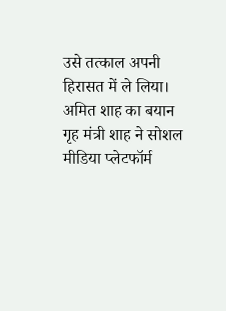उसे तत्काल अपनी हिरासत में ले लिया।
अमित शाह का बयान
गृह मंत्री शाह ने सोशल मीडिया प्लेटफॉर्म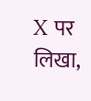X पर लिखा,